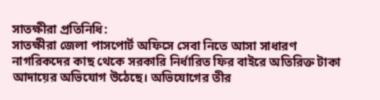সাতক্ষীরা প্রতিনিধি:
সাতক্ষীরা জেলা পাসপোর্ট অফিসে সেবা নিতে আসা সাধারণ নাগরিকদের কাছ থেকে সরকারি নির্ধারিত ফির বাইরে অতিরিক্ত টাকা আদায়ের অভিযোগ উঠেছে। অভিযোগের তীর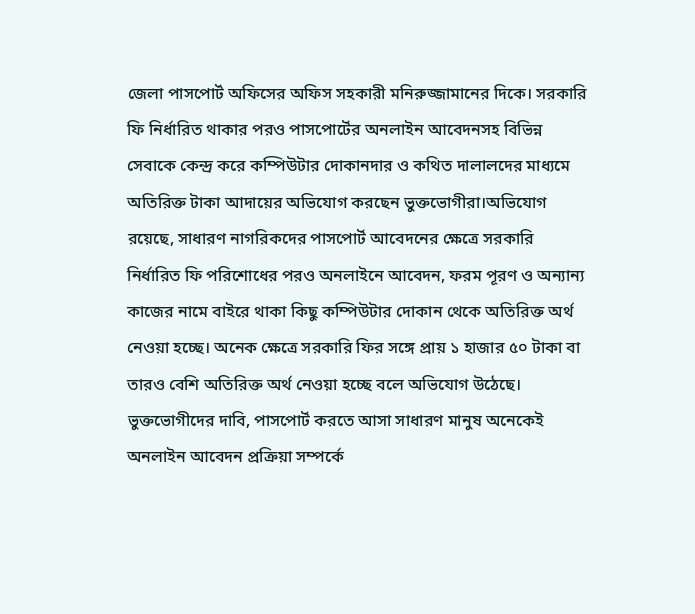জেলা পাসপোর্ট অফিসের অফিস সহকারী মনিরুজ্জামানের দিকে। সরকারি ফি নির্ধারিত থাকার পরও পাসপোর্টের অনলাইন আবেদনসহ বিভিন্ন সেবাকে কেন্দ্র করে কম্পিউটার দোকানদার ও কথিত দালালদের মাধ্যমে অতিরিক্ত টাকা আদায়ের অভিযোগ করছেন ভুক্তভোগীরা।অভিযোগ রয়েছে, সাধারণ নাগরিকদের পাসপোর্ট আবেদনের ক্ষেত্রে সরকারি নির্ধারিত ফি পরিশোধের পরও অনলাইনে আবেদন, ফরম পূরণ ও অন্যান্য কাজের নামে বাইরে থাকা কিছু কম্পিউটার দোকান থেকে অতিরিক্ত অর্থ নেওয়া হচ্ছে। অনেক ক্ষেত্রে সরকারি ফির সঙ্গে প্রায় ১ হাজার ৫০ টাকা বা তারও বেশি অতিরিক্ত অর্থ নেওয়া হচ্ছে বলে অভিযোগ উঠেছে।
ভুক্তভোগীদের দাবি, পাসপোর্ট করতে আসা সাধারণ মানুষ অনেকেই অনলাইন আবেদন প্রক্রিয়া সম্পর্কে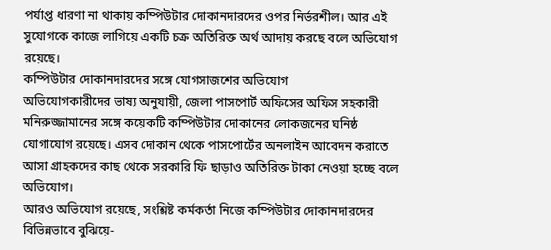পর্যাপ্ত ধারণা না থাকায় কম্পিউটার দোকানদারদের ওপর নির্ভরশীল। আর এই সুযোগকে কাজে লাগিয়ে একটি চক্র অতিরিক্ত অর্থ আদায় করছে বলে অভিযোগ রয়েছে।
কম্পিউটার দোকানদারদের সঙ্গে যোগসাজশের অভিযোগ
অভিযোগকারীদের ভাষ্য অনুযায়ী, জেলা পাসপোর্ট অফিসের অফিস সহকারী মনিরুজ্জামানের সঙ্গে কয়েকটি কম্পিউটার দোকানের লোকজনের ঘনিষ্ঠ যোগাযোগ রয়েছে। এসব দোকান থেকে পাসপোর্টের অনলাইন আবেদন করাতে আসা গ্রাহকদের কাছ থেকে সরকারি ফি ছাড়াও অতিরিক্ত টাকা নেওয়া হচ্ছে বলে অভিযোগ।
আরও অভিযোগ রয়েছে, সংশ্লিষ্ট কর্মকর্তা নিজে কম্পিউটার দোকানদারদের বিভিন্নভাবে বুঝিয়ে-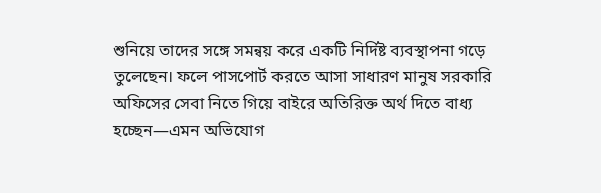শুনিয়ে তাদের সঙ্গে সমন্বয় করে একটি নির্দিষ্ট ব্যবস্থাপনা গড়ে তুলেছেন। ফলে পাসপোর্ট করতে আসা সাধারণ মানুষ সরকারি অফিসের সেবা নিতে গিয়ে বাইরে অতিরিক্ত অর্থ দিতে বাধ্য হচ্ছেন—এমন অভিযোগ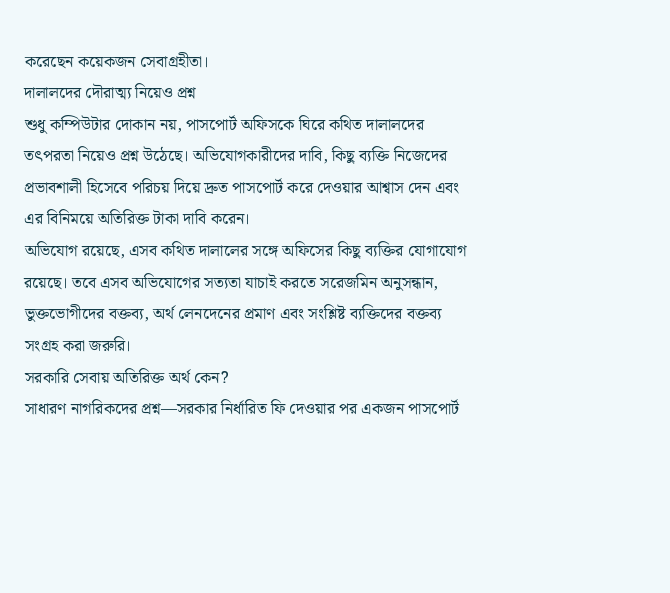করেছেন কয়েকজন সেবাগ্রহীতা।
দালালদের দৌরাত্ম্য নিয়েও প্রশ্ন
শুধু কম্পিউটার দোকান নয়, পাসপোর্ট অফিসকে ঘিরে কথিত দালালদের তৎপরতা নিয়েও প্রশ্ন উঠেছে। অভিযোগকারীদের দাবি, কিছু ব্যক্তি নিজেদের প্রভাবশালী হিসেবে পরিচয় দিয়ে দ্রুত পাসপোর্ট করে দেওয়ার আশ্বাস দেন এবং এর বিনিময়ে অতিরিক্ত টাকা দাবি করেন।
অভিযোগ রয়েছে, এসব কথিত দালালের সঙ্গে অফিসের কিছু ব্যক্তির যোগাযোগ রয়েছে। তবে এসব অভিযোগের সত্যতা যাচাই করতে সরেজমিন অনুসন্ধান, ভুক্তভোগীদের বক্তব্য, অর্থ লেনদেনের প্রমাণ এবং সংশ্লিষ্ট ব্যক্তিদের বক্তব্য সংগ্রহ করা জরুরি।
সরকারি সেবায় অতিরিক্ত অর্থ কেন?
সাধারণ নাগরিকদের প্রশ্ন—সরকার নির্ধারিত ফি দেওয়ার পর একজন পাসপোর্ট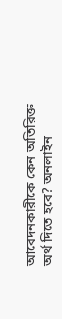আবেদনকারীকে কেন অতিরিক্ত অর্থ দিতে হবে? অনলাইন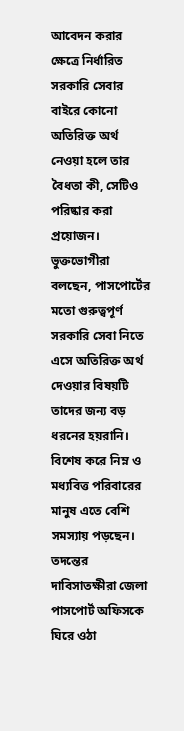আবেদন করার ক্ষেত্রে নির্ধারিত সরকারি সেবার বাইরে কোনো অতিরিক্ত অর্থ নেওয়া হলে তার বৈধতা কী, সেটিও পরিষ্কার করা প্রয়োজন।
ভুক্তভোগীরা বলছেন, পাসপোর্টের মতো গুরুত্বপূর্ণ সরকারি সেবা নিতে এসে অতিরিক্ত অর্থ দেওয়ার বিষয়টি তাদের জন্য বড় ধরনের হয়রানি। বিশেষ করে নিম্ন ও মধ্যবিত্ত পরিবারের মানুষ এতে বেশি সমস্যায় পড়ছেন।
তদন্তের দাবিসাতক্ষীরা জেলা পাসপোর্ট অফিসকে ঘিরে ওঠা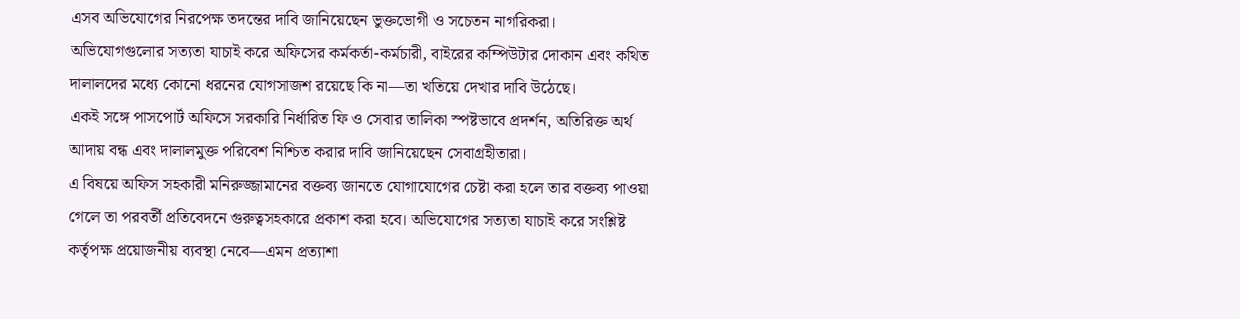এসব অভিযোগের নিরপেক্ষ তদন্তের দাবি জানিয়েছেন ভুক্তভোগী ও সচেতন নাগরিকরা। অভিযোগগুলোর সত্যতা যাচাই করে অফিসের কর্মকর্তা-কর্মচারী, বাইরের কম্পিউটার দোকান এবং কথিত দালালদের মধ্যে কোনো ধরনের যোগসাজশ রয়েছে কি না—তা খতিয়ে দেখার দাবি উঠেছে।
একই সঙ্গে পাসপোর্ট অফিসে সরকারি নির্ধারিত ফি ও সেবার তালিকা স্পষ্টভাবে প্রদর্শন, অতিরিক্ত অর্থ আদায় বন্ধ এবং দালালমুক্ত পরিবেশ নিশ্চিত করার দাবি জানিয়েছেন সেবাগ্রহীতারা।
এ বিষয়ে অফিস সহকারী মনিরুজ্জামানের বক্তব্য জানতে যোগাযোগের চেষ্টা করা হলে তার বক্তব্য পাওয়া গেলে তা পরবর্তী প্রতিবেদনে গুরুত্বসহকারে প্রকাশ করা হবে। অভিযোগের সত্যতা যাচাই করে সংশ্লিষ্ট কর্তৃপক্ষ প্রয়োজনীয় ব্যবস্থা নেবে—এমন প্রত্যাশা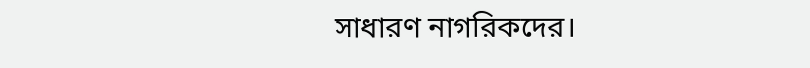সাধারণ নাগরিকদের।